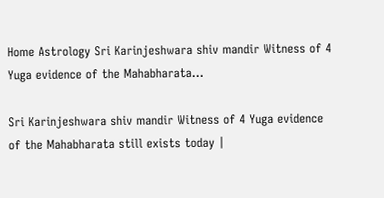Home Astrology Sri Karinjeshwara shiv mandir Witness of 4 Yuga evidence of the Mahabharata...

Sri Karinjeshwara shiv mandir Witness of 4 Yuga evidence of the Mahabharata still exists today |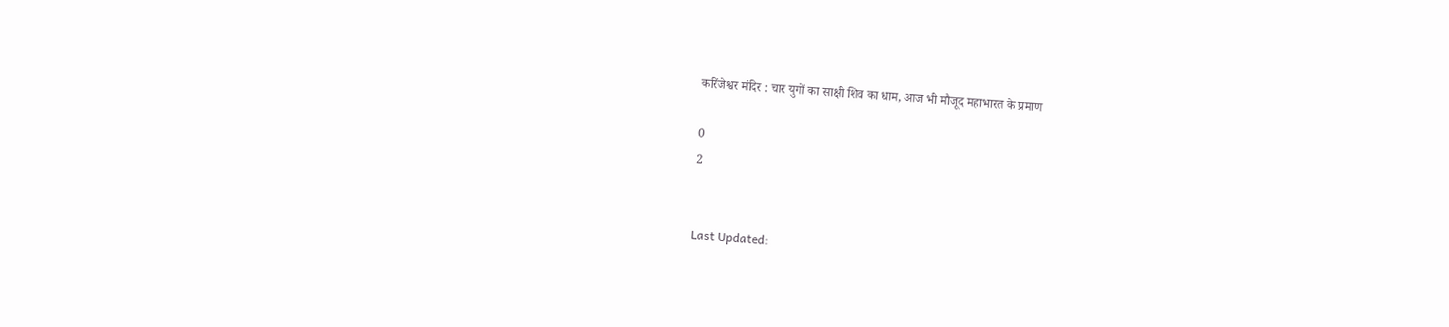करिंजेश्वर मंदिर : चार युगों का साक्षी शिव का धाम, आज भी मौजूद महाभारत के प्रमाण

0
2


Last Updated: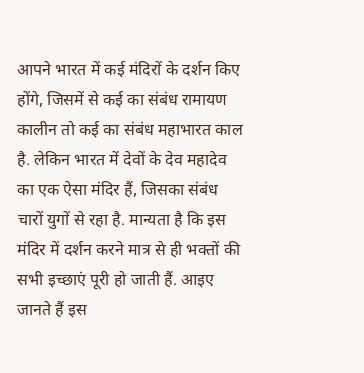आपने भारत में कई मंदिरों के दर्शन किए होंगे, जिसमें से कई का संबंध रामायण कालीन तो कई का संबंध महाभारत काल है. लेकिन भारत में देवों के देव महादेव का एक ऐसा मंदिर हैं, जिसका संबंध चारों युगों से रहा है. मान्यता है कि इस मंदिर में दर्शन करने मात्र से ही भक्तों की सभी इच्छाएं पूरी हो जाती हैं. आइए जानते हैं इस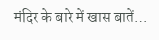मंदिर के बारे में खास बातें…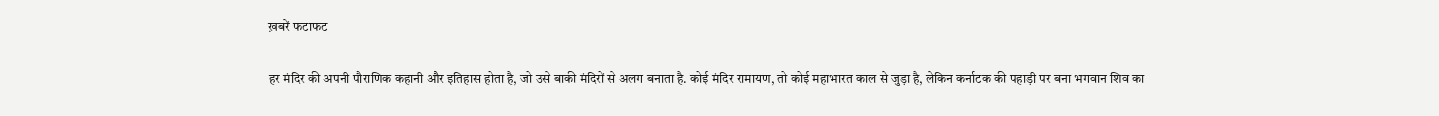ख़बरें फटाफट

हर मंदिर की अपनी पौराणिक कहानी और इतिहास होता है, जो उसे बाकी मंदिरों से अलग बनाता है. कोई मंदिर रामायण, तो कोई महाभारत काल से जुड़ा है, लेकिन कर्नाटक की पहाड़ी पर बना भगवान शिव का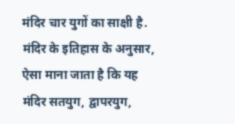मंदिर चार युगों का साक्षी है. मंदिर के इतिहास के अनुसार, ऐसा माना जाता है कि यह मंदिर सतयुग, द्वापरयुग,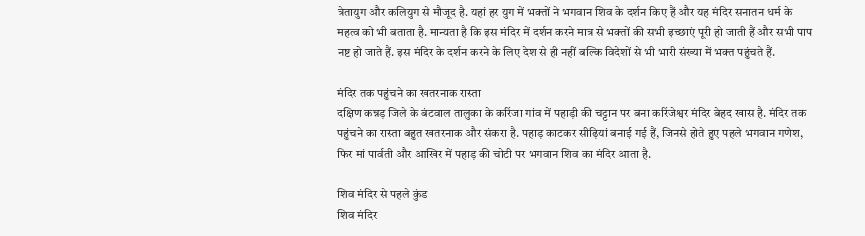त्रेतायुग और कलियुग से मौजूद है. यहां हर युग में भक्तों ने भगवान शिव के दर्शन किए हैं और यह मंदिर सनातन धर्म के महत्व को भी बताता है. मान्यता है कि इस मंदिर में दर्शन करने मात्र से भक्तों की सभी इच्छाएं पूरी हो जाती हैं और सभी पाप नष्ट हो जाते हैं. इस मंदिर के दर्शन करने के लिए देश से ही नहीं बल्कि विदेशों से भी भारी संख्या में भक्त पहुंचते हैं.

मंदिर तक पहुंचने का खतरनाक रास्ता
दक्षिण कन्नड़ जिले के बंटवाल तालुका के करिंजा गांव में पहाड़ी की चट्टान पर बना करिंजेश्वर मंदिर बेहद खास है. मंदिर तक पहुंचने का रास्ता बहुत खतरनाक और संकरा है. पहाड़ काटकर सीढ़ियां बनाई गई हैं, जिनसे होते हुए पहले भगवान गणेश, फिर मां पार्वती और आखिर में पहाड़ की चोटी पर भगवान शिव का मंदिर आता है.

शिव मंदिर से पहले कुंड
शिव मंदिर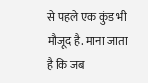से पहले एक कुंड भी मौजूद है. माना जाता है कि जब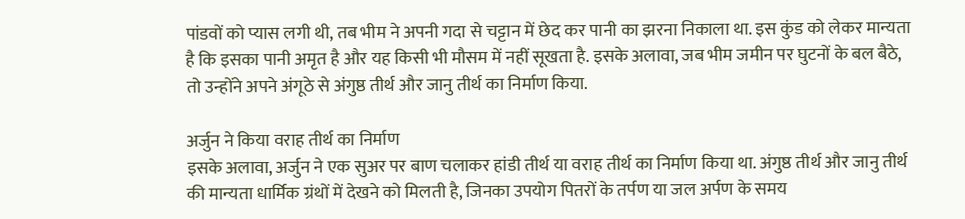पांडवों को प्यास लगी थी, तब भीम ने अपनी गदा से चट्टान में छेद कर पानी का झरना निकाला था. इस कुंड को लेकर मान्यता है कि इसका पानी अमृत है और यह किसी भी मौसम में नहीं सूखता है. इसके अलावा, जब भीम जमीन पर घुटनों के बल बैठे, तो उन्होंने अपने अंगूठे से अंगुष्ठ तीर्थ और जानु तीर्थ का निर्माण किया.

अर्जुन ने किया वराह तीर्थ का निर्माण
इसके अलावा, अर्जुन ने एक सुअर पर बाण चलाकर हांडी तीर्थ या वराह तीर्थ का निर्माण किया था. अंगुष्ठ तीर्थ और जानु तीर्थ की मान्यता धार्मिक ग्रंथों में देखने को मिलती है, जिनका उपयोग पितरों के तर्पण या जल अर्पण के समय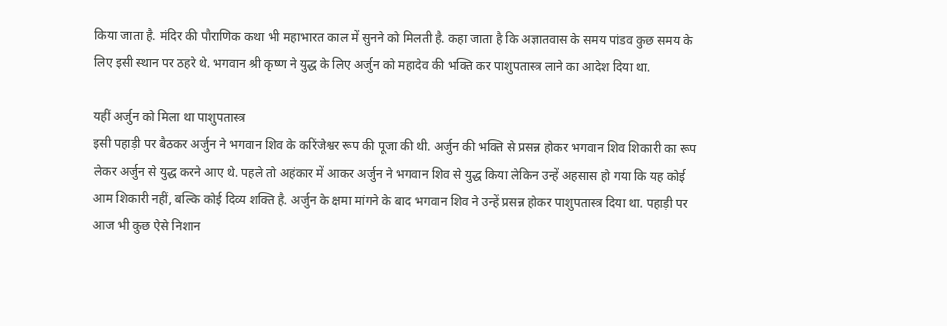किया जाता है. मंदिर की पौराणिक कथा भी महाभारत काल में सुनने को मिलती है. कहा जाता है कि अज्ञातवास के समय पांडव कुछ समय के लिए इसी स्थान पर ठहरे थे. भगवान श्री कृष्ण ने युद्ध के लिए अर्जुन को महादेव की भक्ति कर पाशुपतास्त्र लाने का आदेश दिया था.

यहीं अर्जुन को मिला था पाशुपतास्त्र
इसी पहाड़ी पर बैठकर अर्जुन ने भगवान शिव के करिंजेश्वर रूप की पूजा की थी. अर्जुन की भक्ति से प्रसन्न होकर भगवान शिव शिकारी का रूप लेकर अर्जुन से युद्ध करने आए थे. पहले तो अहंकार में आकर अर्जुन ने भगवान शिव से युद्ध किया लेकिन उन्हें अहसास हो गया कि यह कोई आम शिकारी नहीं, बल्कि कोई दिव्य शक्ति है. अर्जुन के क्षमा मांगने के बाद भगवान शिव ने उन्हें प्रसन्न होकर पाशुपतास्त्र दिया था. पहाड़ी पर आज भी कुछ ऐसे निशान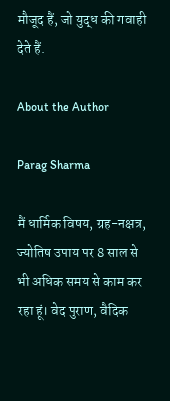मौजूद हैं, जो युद्ध की गवाही देते हैं.

About the Author

Parag Sharma

मैं धार्मिक विषय, ग्रह-नक्षत्र, ज्योतिष उपाय पर 8 साल से भी अधिक समय से काम कर रहा हूं। वेद पुराण, वैदिक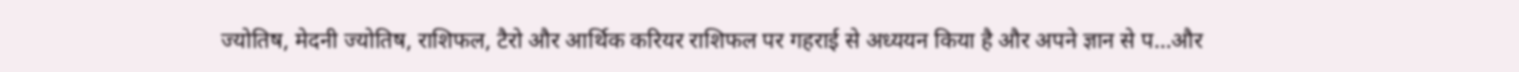ज्योतिष, मेदनी ज्योतिष, राशिफल, टैरो और आर्थिक करियर राशिफल पर गहराई से अध्ययन किया है और अपने ज्ञान से प…और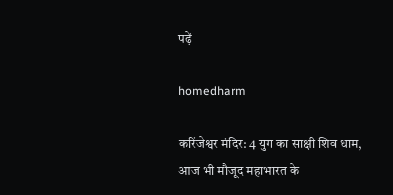पढ़ें

homedharm

करिंजेश्वर मंदिर: 4 युग का साक्षी शिव धाम, आज भी मौजूद महाभारत के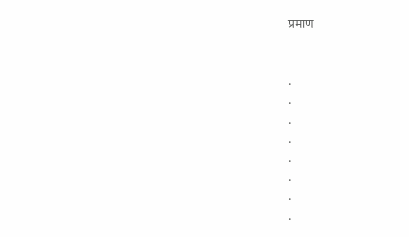प्रमाण


.
.
.
.
.
.
.
.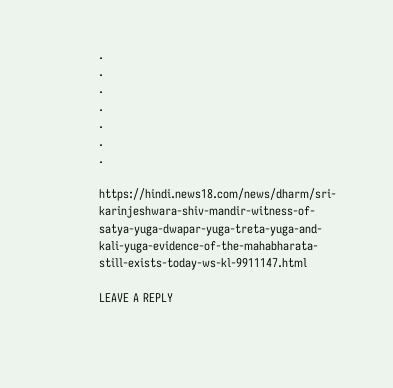.
.
.
.
.
.
.

https://hindi.news18.com/news/dharm/sri-karinjeshwara-shiv-mandir-witness-of-satya-yuga-dwapar-yuga-treta-yuga-and-kali-yuga-evidence-of-the-mahabharata-still-exists-today-ws-kl-9911147.html

LEAVE A REPLY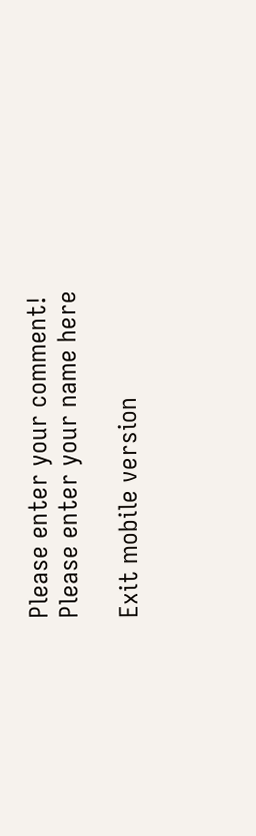Please enter your comment!
Please enter your name here

Exit mobile version